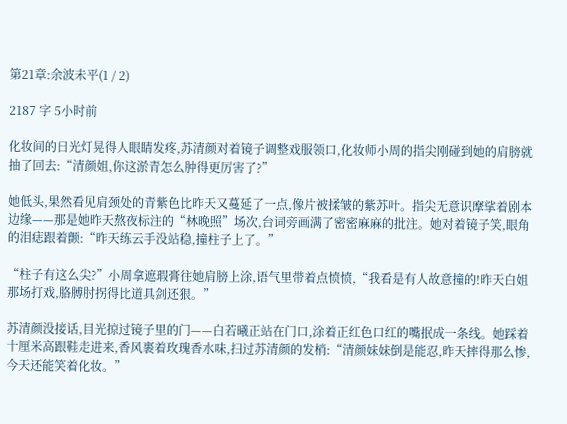第21章:余波未平(1 / 2)

2187 字 5小时前

化妆间的日光灯晃得人眼睛发疼,苏清颜对着镜子调整戏服领口,化妆师小周的指尖刚碰到她的肩膀就抽了回去:“清颜姐,你这淤青怎么肿得更厉害了?”

她低头,果然看见肩颈处的青紫色比昨天又蔓延了一点,像片被揉皱的紫苏叶。指尖无意识摩挲着剧本边缘——那是她昨天熬夜标注的“林晚照”场次,台词旁画满了密密麻麻的批注。她对着镜子笑,眼角的泪痣跟着颤:“昨天练云手没站稳,撞柱子上了。”

“柱子有这么尖?”小周拿遮瑕膏往她肩膀上涂,语气里带着点愤愤,“我看是有人故意撞的!昨天白姐那场打戏,胳膊肘拐得比道具剑还狠。”

苏清颜没接话,目光掠过镜子里的门——白若曦正站在门口,涂着正红色口红的嘴抿成一条线。她踩着十厘米高跟鞋走进来,香风裹着玫瑰香水味,扫过苏清颜的发梢:“清颜妹妹倒是能忍,昨天摔得那么惨,今天还能笑着化妆。”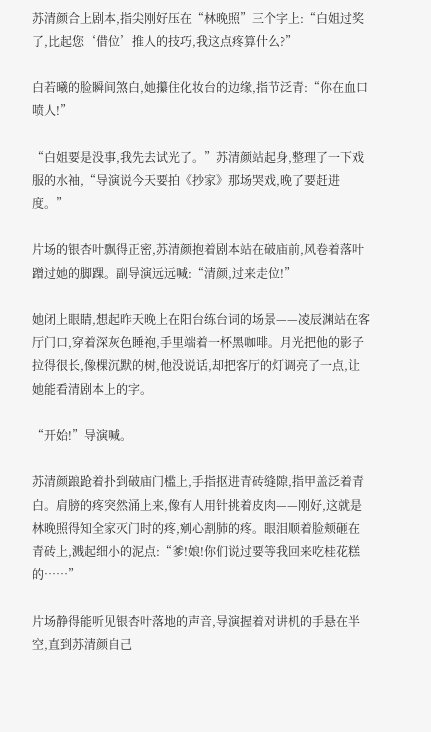苏清颜合上剧本,指尖刚好压在“林晚照”三个字上:“白姐过奖了,比起您‘借位’推人的技巧,我这点疼算什么?”

白若曦的脸瞬间煞白,她攥住化妆台的边缘,指节泛青:“你在血口喷人!”

“白姐要是没事,我先去试光了。”苏清颜站起身,整理了一下戏服的水袖,“导演说今天要拍《抄家》那场哭戏,晚了要赶进度。”

片场的银杏叶飘得正密,苏清颜抱着剧本站在破庙前,风卷着落叶蹭过她的脚踝。副导演远远喊:“清颜,过来走位!”

她闭上眼睛,想起昨天晚上在阳台练台词的场景——凌辰渊站在客厅门口,穿着深灰色睡袍,手里端着一杯黑咖啡。月光把他的影子拉得很长,像棵沉默的树,他没说话,却把客厅的灯调亮了一点,让她能看清剧本上的字。

“开始!”导演喊。

苏清颜踉跄着扑到破庙门槛上,手指抠进青砖缝隙,指甲盖泛着青白。肩膀的疼突然涌上来,像有人用针挑着皮肉——刚好,这就是林晚照得知全家灭门时的疼,剜心割肺的疼。眼泪顺着脸颊砸在青砖上,溅起细小的泥点:“爹!娘!你们说过要等我回来吃桂花糕的……”

片场静得能听见银杏叶落地的声音,导演握着对讲机的手悬在半空,直到苏清颜自己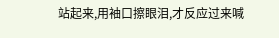站起来,用袖口擦眼泪,才反应过来喊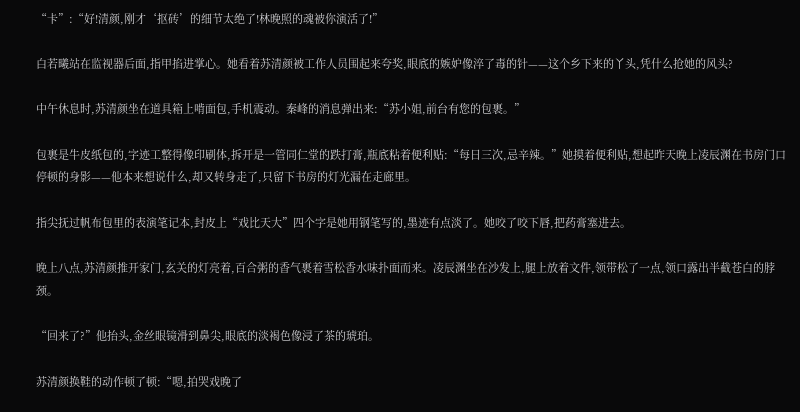“卡”:“好!清颜,刚才‘抠砖’的细节太绝了!林晚照的魂被你演活了!”

白若曦站在监视器后面,指甲掐进掌心。她看着苏清颜被工作人员围起来夸奖,眼底的嫉妒像淬了毒的针——这个乡下来的丫头,凭什么抢她的风头?

中午休息时,苏清颜坐在道具箱上啃面包,手机震动。秦峰的消息弹出来:“苏小姐,前台有您的包裹。”

包裹是牛皮纸包的,字迹工整得像印刷体,拆开是一管同仁堂的跌打膏,瓶底粘着便利贴:“每日三次,忌辛辣。”她摸着便利贴,想起昨天晚上凌辰渊在书房门口停顿的身影——他本来想说什么,却又转身走了,只留下书房的灯光漏在走廊里。

指尖抚过帆布包里的表演笔记本,封皮上“戏比天大”四个字是她用钢笔写的,墨迹有点淡了。她咬了咬下唇,把药膏塞进去。

晚上八点,苏清颜推开家门,玄关的灯亮着,百合粥的香气裹着雪松香水味扑面而来。凌辰渊坐在沙发上,腿上放着文件,领带松了一点,领口露出半截苍白的脖颈。

“回来了?”他抬头,金丝眼镜滑到鼻尖,眼底的淡褐色像浸了茶的琥珀。

苏清颜换鞋的动作顿了顿:“嗯,拍哭戏晚了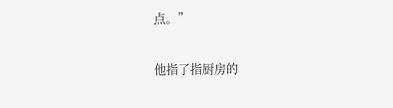点。”

他指了指厨房的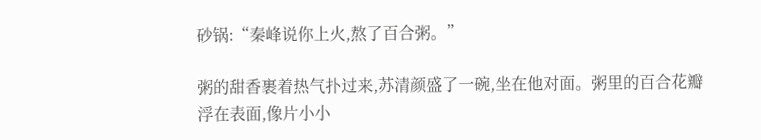砂锅:“秦峰说你上火,熬了百合粥。”

粥的甜香裹着热气扑过来,苏清颜盛了一碗,坐在他对面。粥里的百合花瓣浮在表面,像片小小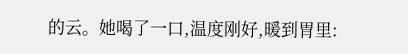的云。她喝了一口,温度刚好,暖到胃里: